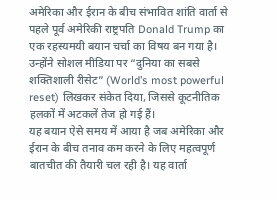अमेरिका और ईरान के बीच संभावित शांति वार्ता से पहले पूर्व अमेरिकी राष्ट्रपति Donald Trump का एक रहस्यमयी बयान चर्चा का विषय बन गया है। उन्होंने सोशल मीडिया पर “दुनिया का सबसे शक्तिशाली रीसेट” (World’s most powerful reset) लिखकर संकेत दिया, जिससे कूटनीतिक हलकों में अटकलें तेज हो गई हैं।
यह बयान ऐसे समय में आया है जब अमेरिका और ईरान के बीच तनाव कम करने के लिए महत्वपूर्ण बातचीत की तैयारी चल रही है। यह वार्ता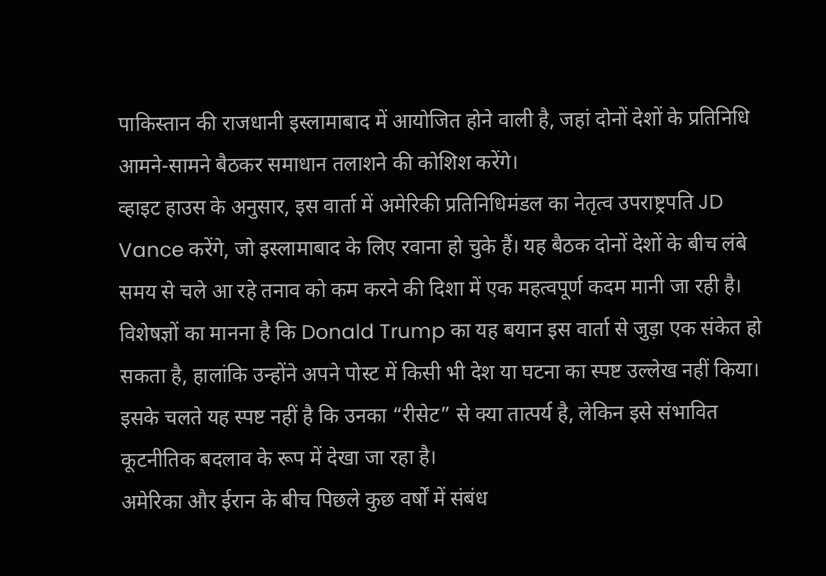पाकिस्तान की राजधानी इस्लामाबाद में आयोजित होने वाली है, जहां दोनों देशों के प्रतिनिधि आमने-सामने बैठकर समाधान तलाशने की कोशिश करेंगे।
व्हाइट हाउस के अनुसार, इस वार्ता में अमेरिकी प्रतिनिधिमंडल का नेतृत्व उपराष्ट्रपति JD Vance करेंगे, जो इस्लामाबाद के लिए रवाना हो चुके हैं। यह बैठक दोनों देशों के बीच लंबे समय से चले आ रहे तनाव को कम करने की दिशा में एक महत्वपूर्ण कदम मानी जा रही है।
विशेषज्ञों का मानना है कि Donald Trump का यह बयान इस वार्ता से जुड़ा एक संकेत हो सकता है, हालांकि उन्होंने अपने पोस्ट में किसी भी देश या घटना का स्पष्ट उल्लेख नहीं किया। इसके चलते यह स्पष्ट नहीं है कि उनका “रीसेट” से क्या तात्पर्य है, लेकिन इसे संभावित कूटनीतिक बदलाव के रूप में देखा जा रहा है।
अमेरिका और ईरान के बीच पिछले कुछ वर्षों में संबंध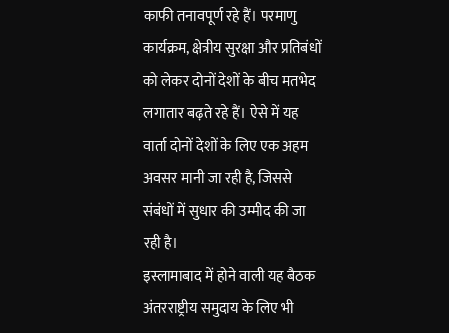काफी तनावपूर्ण रहे हैं। परमाणु कार्यक्रम, क्षेत्रीय सुरक्षा और प्रतिबंधों को लेकर दोनों देशों के बीच मतभेद लगातार बढ़ते रहे हैं। ऐसे में यह वार्ता दोनों देशों के लिए एक अहम अवसर मानी जा रही है, जिससे संबंधों में सुधार की उम्मीद की जा रही है।
इस्लामाबाद में होने वाली यह बैठक अंतरराष्ट्रीय समुदाय के लिए भी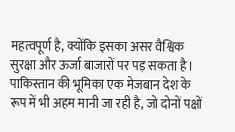महत्वपूर्ण है, क्योंकि इसका असर वैश्विक सुरक्षा और ऊर्जा बाजारों पर पड़ सकता है। पाकिस्तान की भूमिका एक मेजबान देश के रूप में भी अहम मानी जा रही है, जो दोनों पक्षों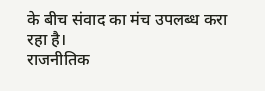के बीच संवाद का मंच उपलब्ध करा रहा है।
राजनीतिक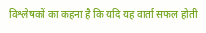विश्लेषकों का कहना है कि यदि यह वार्ता सफल होती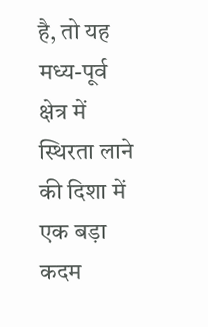है, तो यह मध्य-पूर्व क्षेत्र में स्थिरता लाने की दिशा में एक बड़ा कदम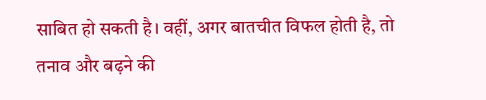साबित हो सकती है। वहीं, अगर बातचीत विफल होती है, तो तनाव और बढ़ने की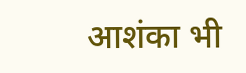आशंका भी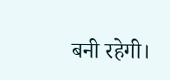बनी रहेगी।